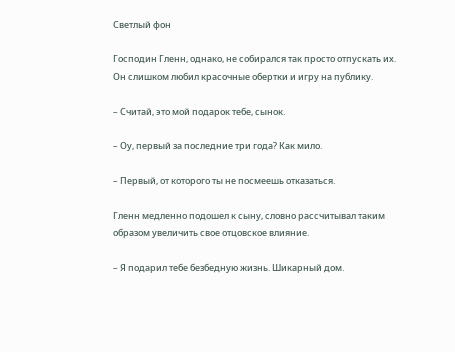Светлый фон

Господин Гленн, однако, не собирался так просто отпускать их. Он слишком любил красочные обертки и игру на публику.

– Считай, это мой подарок тебе, сынок.

– Оу, первый за последние три года? Как мило.

– Первый, от которого ты не посмеешь отказаться.

Гленн медленно подошел к сыну, словно рассчитывал таким образом увеличить свое отцовское влияние.

– Я подарил тебе безбедную жизнь. Шикарный дом.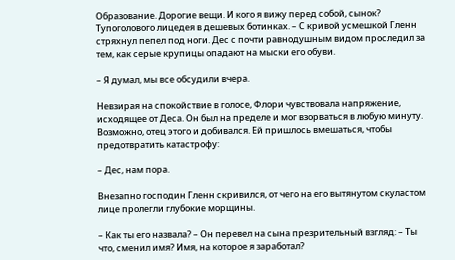Образование. Дорогие вещи. И кого я вижу перед собой, сынок? Тупоголового лицедея в дешевых ботинках. – С кривой усмешкой Гленн стряхнул пепел под ноги. Дес с почти равнодушным видом проследил за тем, как серые крупицы опадают на мыски его обуви.

– Я думал, мы все обсудили вчера.

Невзирая на спокойствие в голосе, Флори чувствовала напряжение, исходящее от Деса. Он был на пределе и мог взорваться в любую минуту. Возможно, отец этого и добивался. Ей пришлось вмешаться, чтобы предотвратить катастрофу:

– Дес, нам пора.

Внезапно господин Гленн скривился, от чего на его вытянутом скуластом лице пролегли глубокие морщины.

– Как ты его назвала? – Он перевел на сына презрительный взгляд: – Ты что, сменил имя? Имя, на которое я заработал?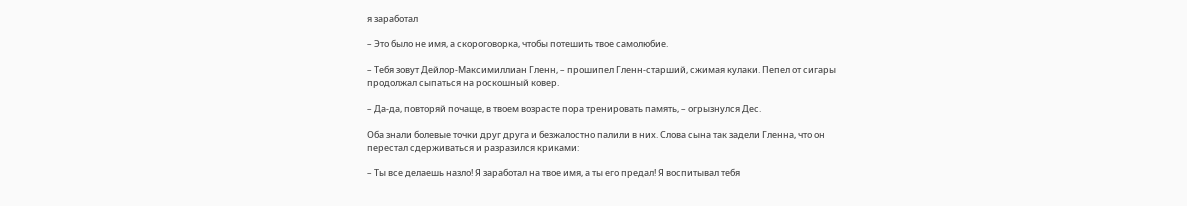я заработал

– Это было не имя, а скороговорка, чтобы потешить твое самолюбие.

– Тебя зовут Дейлор-Максимиллиан Гленн, – прошипел Гленн-старший, сжимая кулаки. Пепел от сигары продолжал сыпаться на роскошный ковер.

– Да-да, повторяй почаще, в твоем возрасте пора тренировать память, – огрызнулся Дес.

Оба знали болевые точки друг друга и безжалостно палили в них. Слова сына так задели Гленна, что он перестал сдерживаться и разразился криками:

– Ты все делаешь назло! Я заработал на твое имя, а ты его предал! Я воспитывал тебя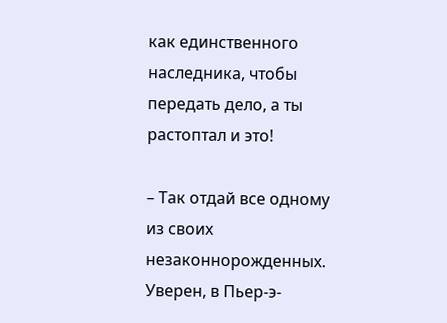как единственного наследника, чтобы передать дело, а ты растоптал и это!

– Так отдай все одному из своих незаконнорожденных. Уверен, в Пьер-э-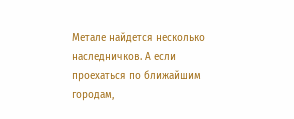Метале найдется несколько наследничков. А если проехаться по ближайшим городам,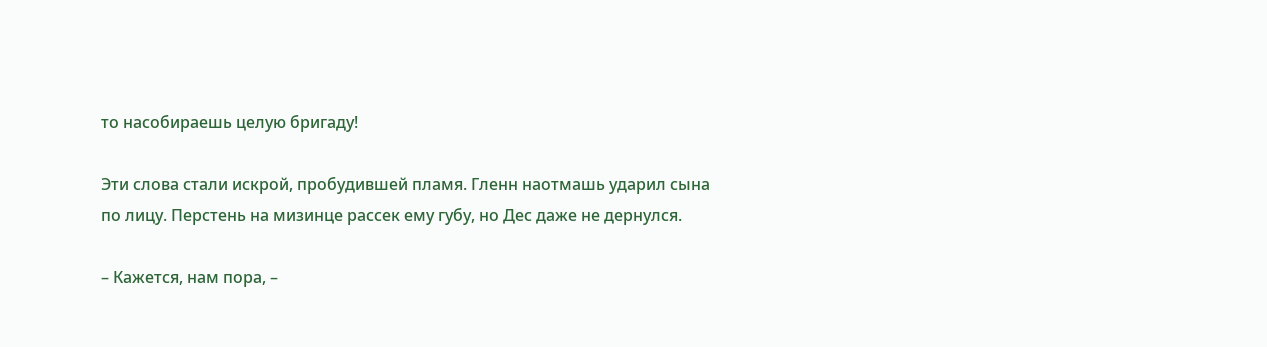то насобираешь целую бригаду!

Эти слова стали искрой, пробудившей пламя. Гленн наотмашь ударил сына по лицу. Перстень на мизинце рассек ему губу, но Дес даже не дернулся.

– Кажется, нам пора, –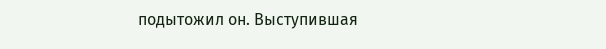подытожил он. Выступившая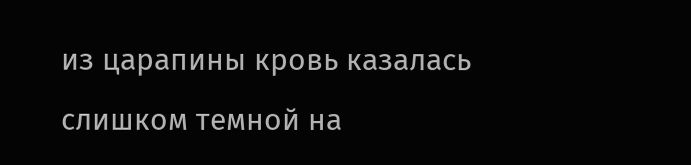из царапины кровь казалась слишком темной на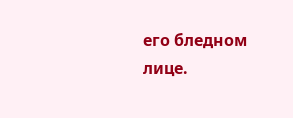его бледном лице.